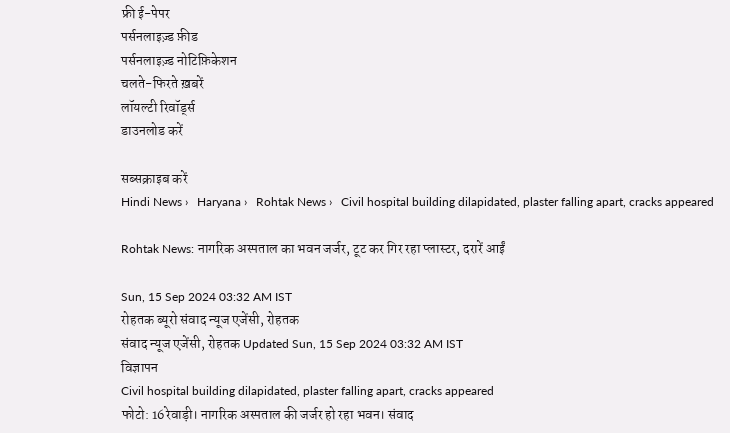फ्री ई-पेपर
पर्सनलाइज़्ड फ़ीड
पर्सनलाइज़्ड नोटिफ़िकेशन
चलते-फिरते ख़बरें
लॉयल्टी रिवॉर्ड्स
डाउनलोड करें

सब्सक्राइब करें
Hindi News ›   Haryana ›   Rohtak News ›   Civil hospital building dilapidated, plaster falling apart, cracks appeared

Rohtak News: नागरिक अस्पताल का भवन जर्जर, टूट कर गिर रहा प्लास्टर, दरारें आईं

Sun, 15 Sep 2024 03:32 AM IST
रोहतक ब्यूरो संवाद न्यूज एजेंसी, रोहतक
संवाद न्यूज एजेंसी, रोहतक Updated Sun, 15 Sep 2024 03:32 AM IST
विज्ञापन
Civil hospital building dilapidated, plaster falling apart, cracks appeared
फोटो: 16रेवाड़ी। नागरिक अस्पताल की जर्जर हो रहा भवन। संवाद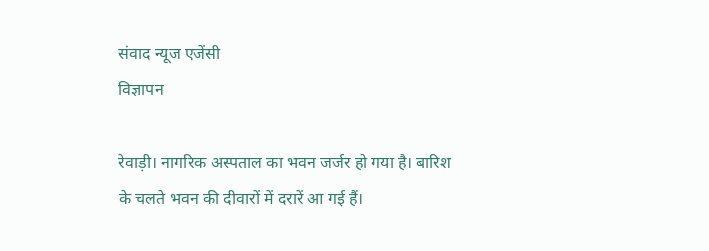संवाद न्यूज एजेंसी
विज्ञापन

रेवाड़ी। नागरिक अस्पताल का भवन जर्जर हो गया है। बारिश के चलते भवन की दीवारों में दरारें आ गई हैं।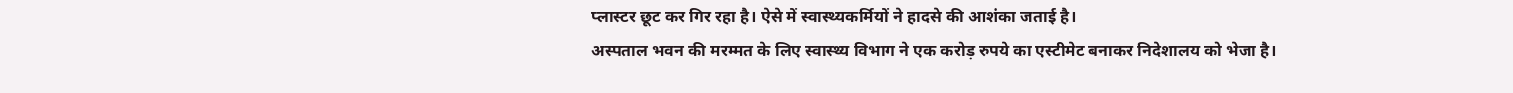प्लास्टर छूट कर गिर रहा है। ऐसे में स्वास्थ्यकर्मियों ने हादसे की आशंका जताई है।
अस्पताल भवन की मरम्मत के लिए स्वास्थ्य विभाग ने एक करोड़ रुपये का एस्टीमेट बनाकर निदेशालय को भेजा है।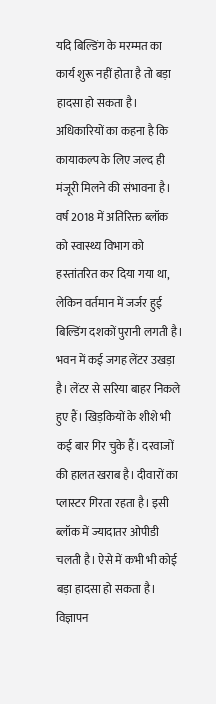यदि बिल्डिंग के मरम्मत का कार्य शुरू नहीं होता है तो बड़ा हादसा हो सकता है। अधिकारियों का कहना है कि कायाकल्प के लिए जल्द ही मंजूरी मिलने की संभावना है। वर्ष 2018 में अतिरिक्त ब्लॉक को स्वास्थ्य विभाग को हस्तांतरित कर दिया गया था, लेकिन वर्तमान में जर्जर हुई बिल्डिंग दशकों पुरानी लगती है। भवन में कई जगह लेंटर उखड़ा है। लेंटर से सरिया बाहर निकले हुए हैं। खिड़कियों के शीशे भी कई बार गिर चुके हैं। दरवाजों की हालत खराब है। दीवारों का प्लास्टर गिरता रहता है। इसी ब्लॉक में ज्यादातर ओपीडी चलती है। ऐसे में कभी भी कोई बड़ा हादसा हो सकता है।
विज्ञापन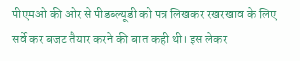पीएमओ की ओर से पीडब्ल्यूडी को पत्र लिखकर रखरखाव के लिए सर्वे कर बजट तैयार करने की बात कही थी। इस लेकर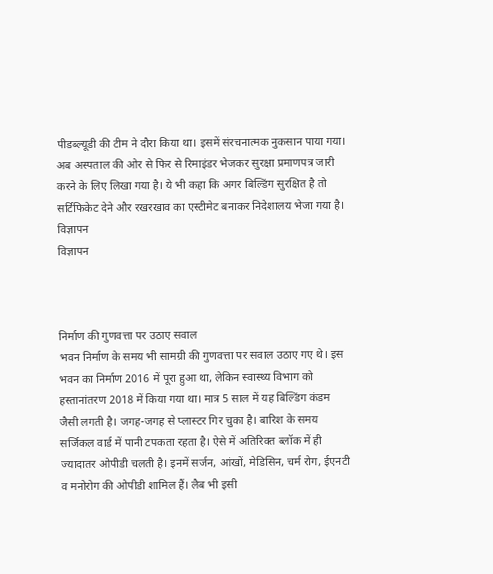पीडब्ल्यूडी की टीम ने दौरा किया था। इसमें संरचनात्मक नुकसान पाया गया। अब अस्पताल की ओर से फिर से रिमाइंडर भेजकर सुरक्षा प्रमाणपत्र जारी करने के लिए लिखा गया है। ये भी कहा कि अगर बिल्डिंग सुरक्षित है तो सर्टिफिकेट देने और रखरखाव का एस्टीमेट बनाकर निदेशालय भेजा गया है।
विज्ञापन
विज्ञापन



निर्माण की गुणवत्ता पर उठाए सवाल
भवन निर्माण के समय भी सामग्री की गुणवत्ता पर सवाल उठाए गए थे। इस भवन का निर्माण 2016 में पूरा हुआ था, लेकिन स्वास्थ्य विभाग को हस्तानांतरण 2018 में किया गया था। मात्र 5 साल में यह बिल्डिंग कंडम जैसी लगती है। जगह-जगह से प्लास्टर गिर चुका है। बारिश के समय सर्जिकल वार्ड में पानी टपकता रहता है। ऐसे में अतिरिक्त ब्लॉक में ही ज्यादातर ओपीडी चलती है। इनमें सर्जन, आंखों, मेडिसिन, चर्म रोग, ईएनटी व मनोरोग की ओपीडी शामिल हैं। लैब भी इसी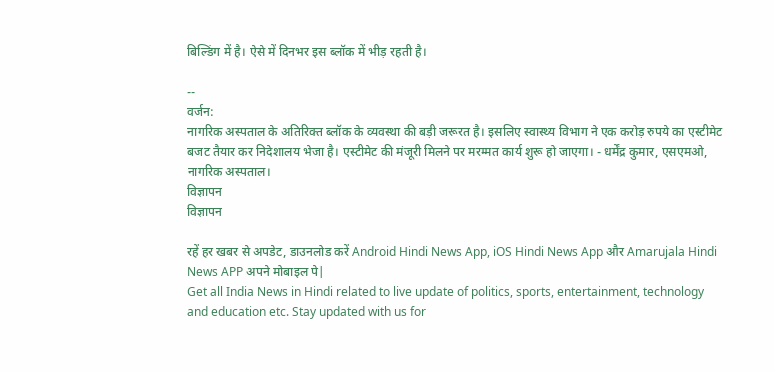बिल्डिंग में है। ऐसे में दिनभर इस ब्लॉक में भीड़ रहती है।

--
वर्जन:
नागरिक अस्पताल के अतिरिक्त ब्लॉक के व्यवस्था की बड़ी जरूरत है। इसलिए स्वास्थ्य विभाग ने एक करोड़ रुपये का एस्टीमेट बजट तैयार कर निदेशालय भेजा है। एस्टीमेट की मंजूरी मिलने पर मरम्मत कार्य शुरू हो जाएगा। - धर्मेंद्र कुमार, एसएमओ, नागरिक अस्पताल।
विज्ञापन
विज्ञापन

रहें हर खबर से अपडेट, डाउनलोड करें Android Hindi News App, iOS Hindi News App और Amarujala Hindi News APP अपने मोबाइल पे|
Get all India News in Hindi related to live update of politics, sports, entertainment, technology and education etc. Stay updated with us for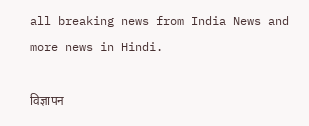all breaking news from India News and more news in Hindi.

विज्ञापन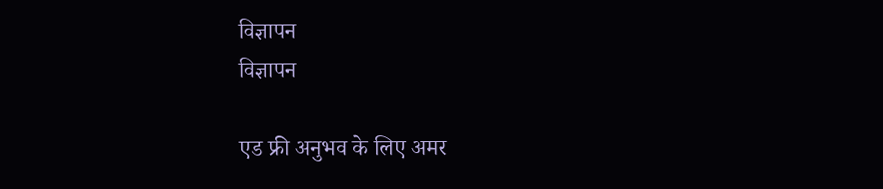विज्ञापन
विज्ञापन

एड फ्री अनुभव के लिए अमर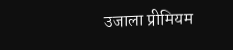उजाला प्रीमियम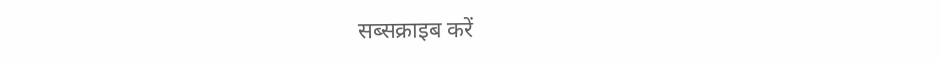सब्सक्राइब करें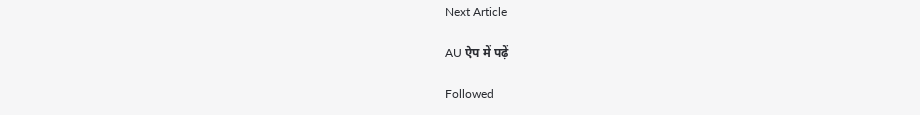Next Article

AU ऐप में पढ़ें

Followed